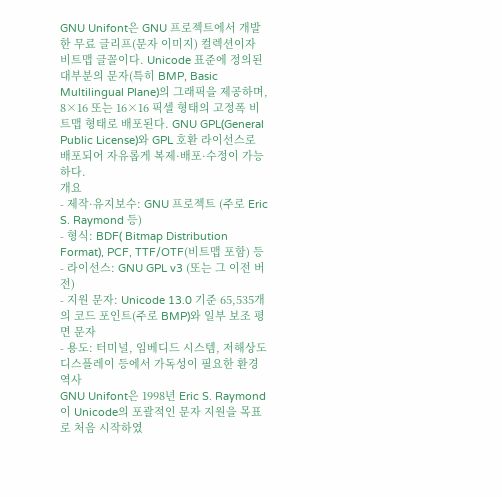GNU Unifont은 GNU 프로젝트에서 개발한 무료 글리프(문자 이미지) 컬렉션이자 비트맵 글꼴이다. Unicode 표준에 정의된 대부분의 문자(특히 BMP, Basic Multilingual Plane)의 그래픽을 제공하며, 8×16 또는 16×16 픽셀 형태의 고정폭 비트맵 형태로 배포된다. GNU GPL(General Public License)와 GPL 호환 라이선스로 배포되어 자유롭게 복제·배포·수정이 가능하다.
개요
- 제작·유지보수: GNU 프로젝트 (주로 Eric S. Raymond 등)
- 형식: BDF( Bitmap Distribution Format), PCF, TTF/OTF(비트맵 포함) 등
- 라이선스: GNU GPL v3 (또는 그 이전 버전)
- 지원 문자: Unicode 13.0 기준 65,535개의 코드 포인트(주로 BMP)와 일부 보조 평면 문자
- 용도: 터미널, 임베디드 시스템, 저해상도 디스플레이 등에서 가독성이 필요한 환경
역사
GNU Unifont은 1998년 Eric S. Raymond이 Unicode의 포괄적인 문자 지원을 목표로 처음 시작하였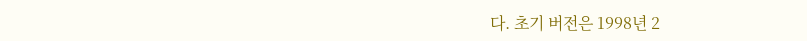다. 초기 버전은 1998년 2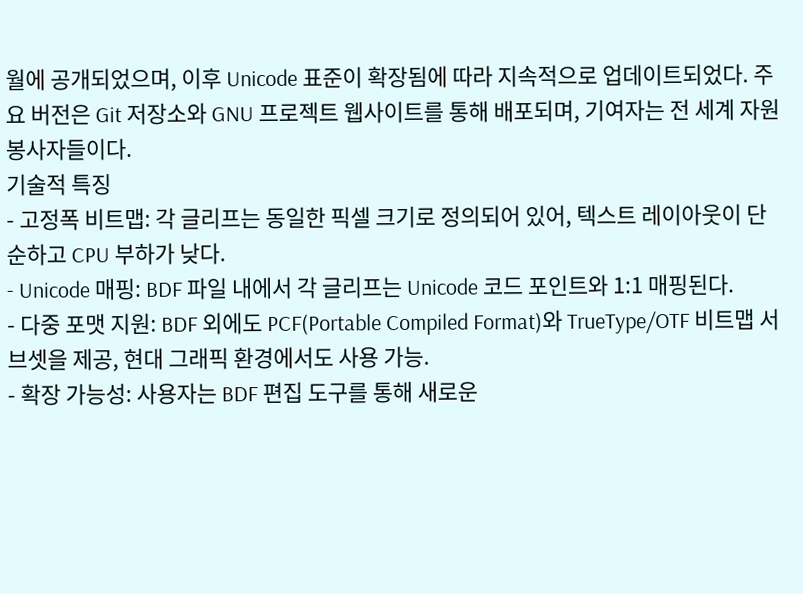월에 공개되었으며, 이후 Unicode 표준이 확장됨에 따라 지속적으로 업데이트되었다. 주요 버전은 Git 저장소와 GNU 프로젝트 웹사이트를 통해 배포되며, 기여자는 전 세계 자원봉사자들이다.
기술적 특징
- 고정폭 비트맵: 각 글리프는 동일한 픽셀 크기로 정의되어 있어, 텍스트 레이아웃이 단순하고 CPU 부하가 낮다.
- Unicode 매핑: BDF 파일 내에서 각 글리프는 Unicode 코드 포인트와 1:1 매핑된다.
- 다중 포맷 지원: BDF 외에도 PCF(Portable Compiled Format)와 TrueType/OTF 비트맵 서브셋을 제공, 현대 그래픽 환경에서도 사용 가능.
- 확장 가능성: 사용자는 BDF 편집 도구를 통해 새로운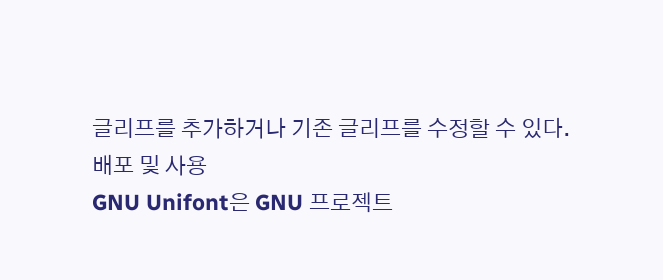글리프를 추가하거나 기존 글리프를 수정할 수 있다.
배포 및 사용
GNU Unifont은 GNU 프로젝트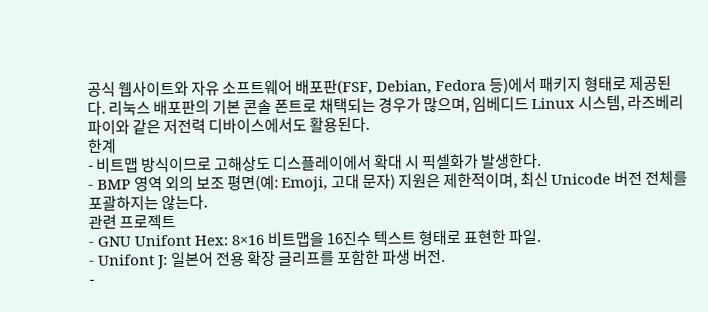공식 웹사이트와 자유 소프트웨어 배포판(FSF, Debian, Fedora 등)에서 패키지 형태로 제공된다. 리눅스 배포판의 기본 콘솔 폰트로 채택되는 경우가 많으며, 임베디드 Linux 시스템, 라즈베리 파이와 같은 저전력 디바이스에서도 활용된다.
한계
- 비트맵 방식이므로 고해상도 디스플레이에서 확대 시 픽셀화가 발생한다.
- BMP 영역 외의 보조 평면(예: Emoji, 고대 문자) 지원은 제한적이며, 최신 Unicode 버전 전체를 포괄하지는 않는다.
관련 프로젝트
- GNU Unifont Hex: 8×16 비트맵을 16진수 텍스트 형태로 표현한 파일.
- Unifont J: 일본어 전용 확장 글리프를 포함한 파생 버전.
-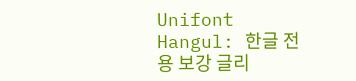Unifont Hangul: 한글 전용 보강 글리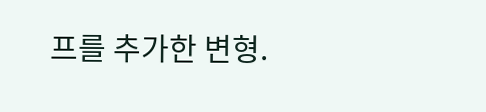프를 추가한 변형.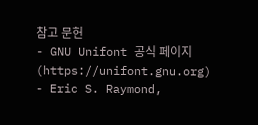참고 문헌
- GNU Unifont 공식 페이지 (https://unifont.gnu.org)
- Eric S. Raymond,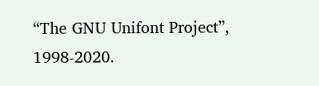“The GNU Unifont Project”, 1998‑2020.